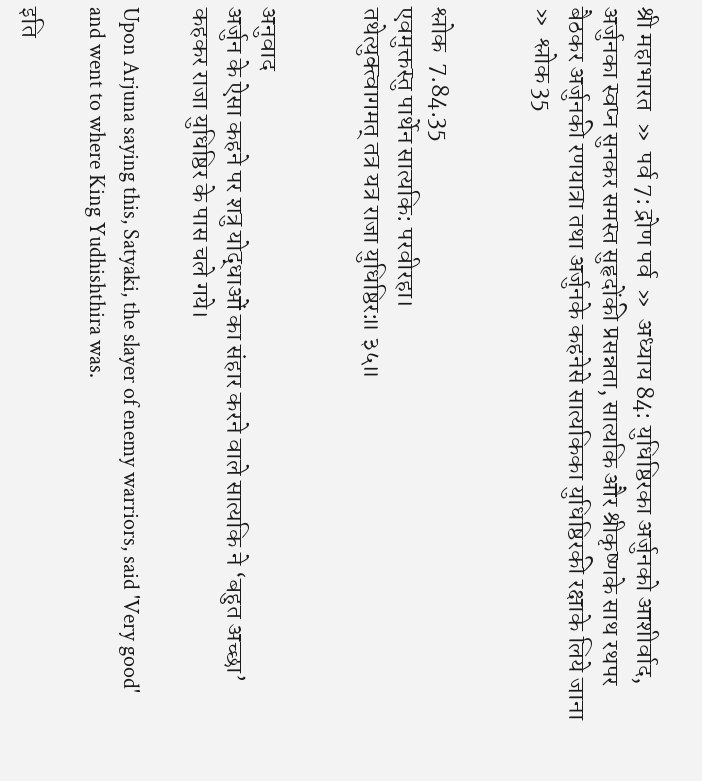श्री महाभारत  »  पर्व 7: द्रोण पर्व  »  अध्याय 84: युधिष्ठिरका अर्जुनको आशीर्वाद, अर्जुनका स्वप्न सुनकर समस्त सुहृदोंकी प्रसन्नता, सात्यकि और श्रीकृष्णके साथ रथपर बैठकर अर्जुनकी रणयात्रा तथा अर्जुनके कहनेसे सात्यकिका युधिष्ठिरकी रक्षाके लिये जाना  »  श्लोक 35


श्लोक  7.84.35
एवमुक्तस्तु पार्थेन सात्यकि: परवीरहा।
तथेत्युक्त्वागमत् तत्र यत्र राजा युधिष्ठिर:॥ ३५॥


अनुवाद
अर्जुन के ऐसा कहने पर शत्रु योद्धाओं का संहार करने वाले सात्यकि ने ‘बहुत अच्छा’ कहकर राजा युधिष्ठिर के पास चले गये।

Upon Arjuna saying this, Satyaki, the slayer of enemy warriors, said 'Very good' and went to where King Yudhishthira was.

इति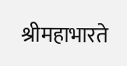श्रीमहाभारते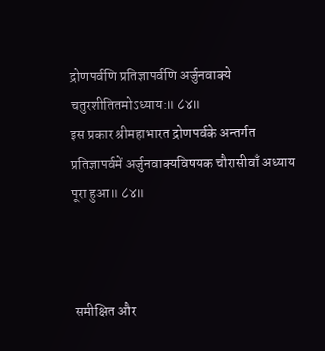द्रोणपर्वणि प्रतिज्ञापर्वणि अर्जुनवाक्ये चतुरशीतितमोऽध्याय:॥ ८४॥
इस प्रकार श्रीमहाभारत द्रोणपर्वके अन्तर्गत प्रतिज्ञापर्वमें अर्जुनवाक्यविषयक चौरासीवाँ अध्याय पूरा हुआ॥ ८४॥



 समीक्षित और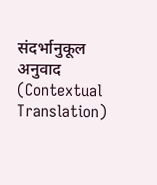संदर्भानुकूल अनुवाद (Contextual Translation)